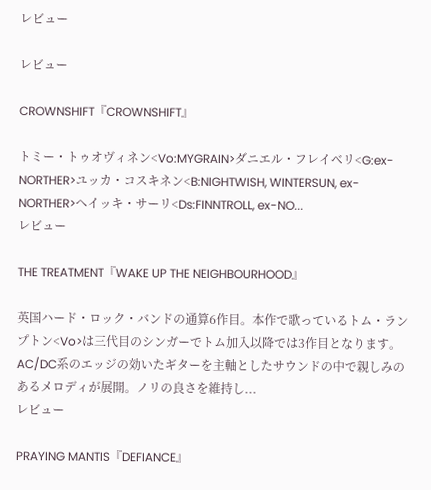レビュー

レビュー

CROWNSHIFT『CROWNSHIFT』

トミー・トゥオヴィネン<Vo:MYGRAIN>ダニエル・フレイベリ<G:ex-NORTHER>ユッカ・コスキネン<B:NIGHTWISH, WINTERSUN, ex-NORTHER>へイッキ・サーリ<Ds:FINNTROLL, ex-NO...
レビュー

THE TREATMENT『WAKE UP THE NEIGHBOURHOOD』

英国ハード・ロック・バンドの通算6作目。本作で歌っているトム・ランプトン<Vo>は三代目のシンガーでトム加入以降では3作目となります。AC/DC系のエッジの効いたギターを主軸としたサウンドの中で親しみのあるメロディが展開。ノリの良さを維持し...
レビュー

PRAYING MANTIS『DEFIANCE』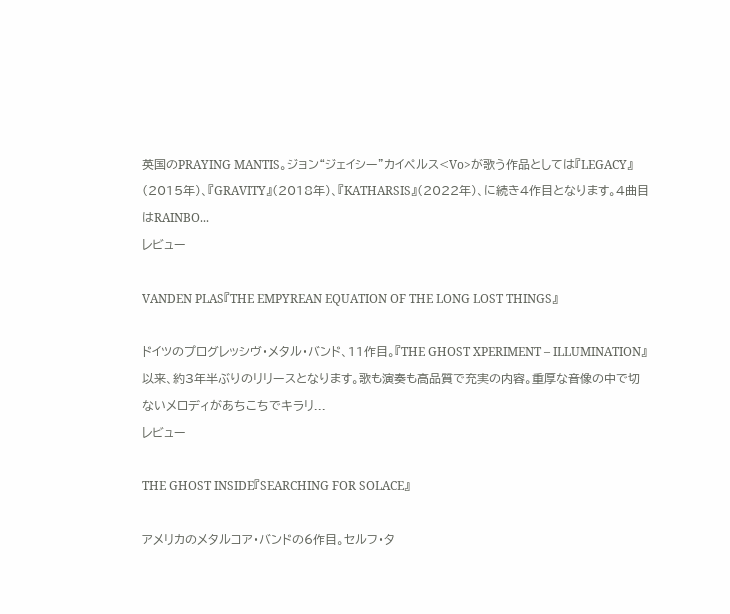英国のPRAYING MANTIS。ジョン“ジェイシー”カイペルス<Vo>が歌う作品としては『LEGACY』(2015年)、『GRAVITY』(2018年)、『KATHARSIS』(2022年)、に続き4作目となります。4曲目はRAINBO...
レビュー

VANDEN PLAS『THE EMPYREAN EQUATION OF THE LONG LOST THINGS』

ドイツのプログレッシヴ・メタル・バンド、11作目。『THE GHOST XPERIMENT – ILLUMINATION』以来、約3年半ぶりのリリースとなります。歌も演奏も高品質で充実の内容。重厚な音像の中で切ないメロディがあちこちでキラリ...
レビュー

THE GHOST INSIDE『SEARCHING FOR SOLACE』

アメリカのメタルコア・バンドの6作目。セルフ・タ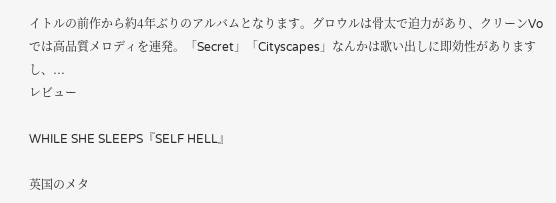イトルの前作から約4年ぶりのアルバムとなります。グロウルは骨太で迫力があり、クリーンVoでは高品質メロディを連発。「Secret」「Cityscapes」なんかは歌い出しに即効性がありますし、...
レビュー

WHILE SHE SLEEPS『SELF HELL』

英国のメタ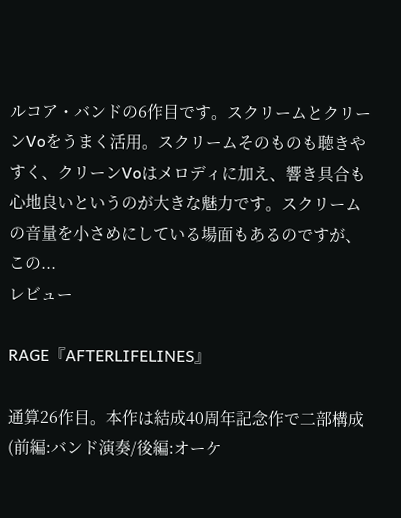ルコア・バンドの6作目です。スクリームとクリーンVoをうまく活用。スクリームそのものも聴きやすく、クリーンVoはメロディに加え、響き具合も心地良いというのが大きな魅力です。スクリームの音量を小さめにしている場面もあるのですが、この...
レビュー

RAGE『AFTERLIFELINES』

通算26作目。本作は結成40周年記念作で二部構成(前編:バンド演奏/後編:オーケ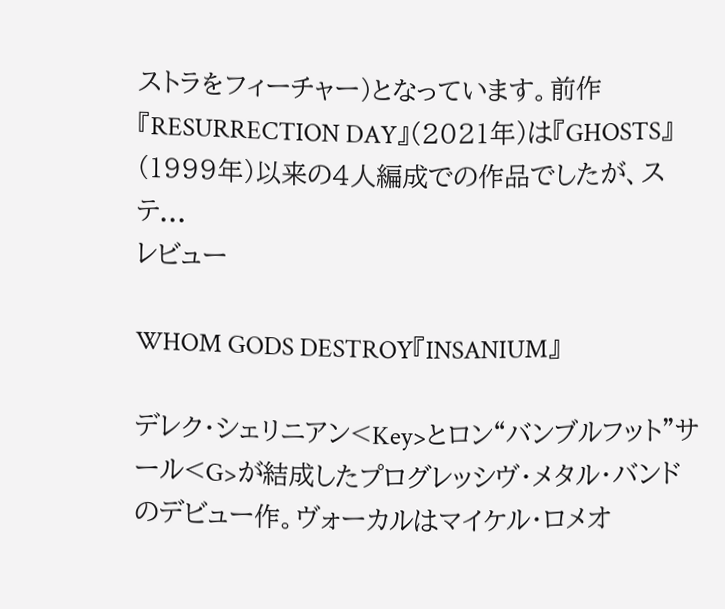ストラをフィーチャー)となっています。前作『RESURRECTION DAY』(2021年)は『GHOSTS』(1999年)以来の4人編成での作品でしたが、ステ...
レビュー

WHOM GODS DESTROY『INSANIUM』

デレク・シェリニアン<Key>とロン“バンブルフット”サール<G>が結成したプログレッシヴ・メタル・バンドのデビュー作。ヴォーカルはマイケル・ロメオ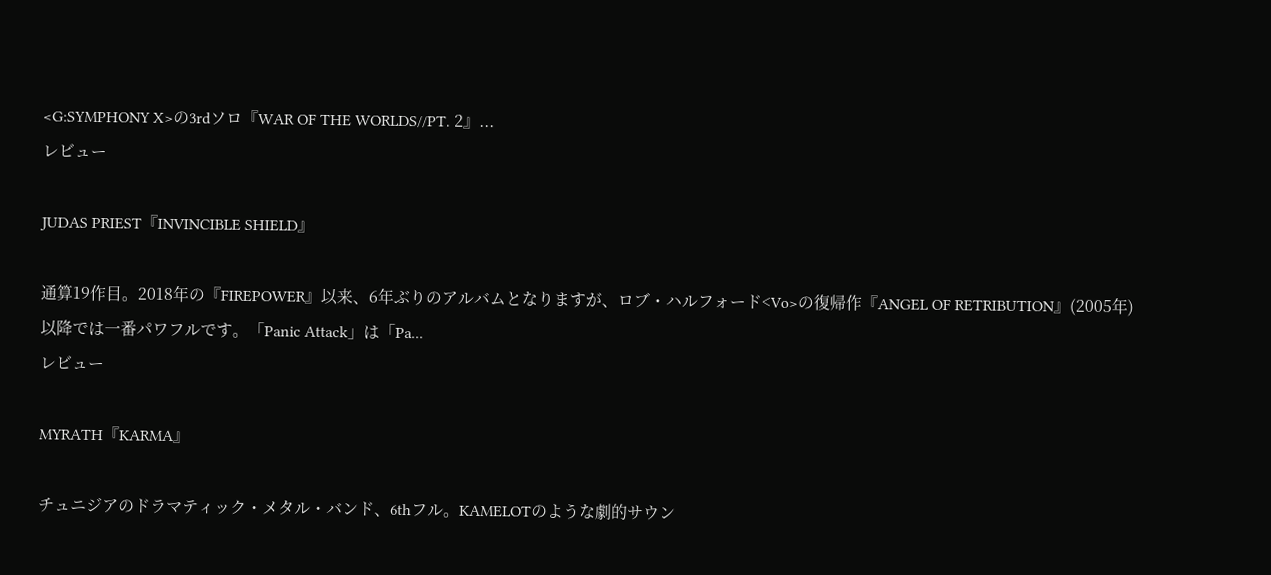<G:SYMPHONY X>の3rdソロ『WAR OF THE WORLDS//PT. 2』...
レビュー

JUDAS PRIEST『INVINCIBLE SHIELD』

通算19作目。2018年の『FIREPOWER』以来、6年ぶりのアルバムとなりますが、ロブ・ハルフォード<Vo>の復帰作『ANGEL OF RETRIBUTION』(2005年)以降では一番パワフルです。「Panic Attack」は「Pa...
レビュー

MYRATH『KARMA』

チュニジアのドラマティック・メタル・バンド、6thフル。KAMELOTのような劇的サウン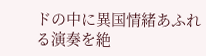ドの中に異国情緒あふれる演奏を絶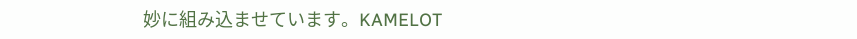妙に組み込ませています。KAMELOT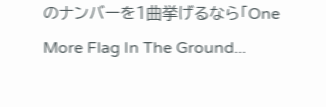のナンバーを1曲挙げるなら「One More Flag In The Ground...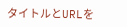タイトルとURLを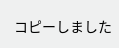コピーしました